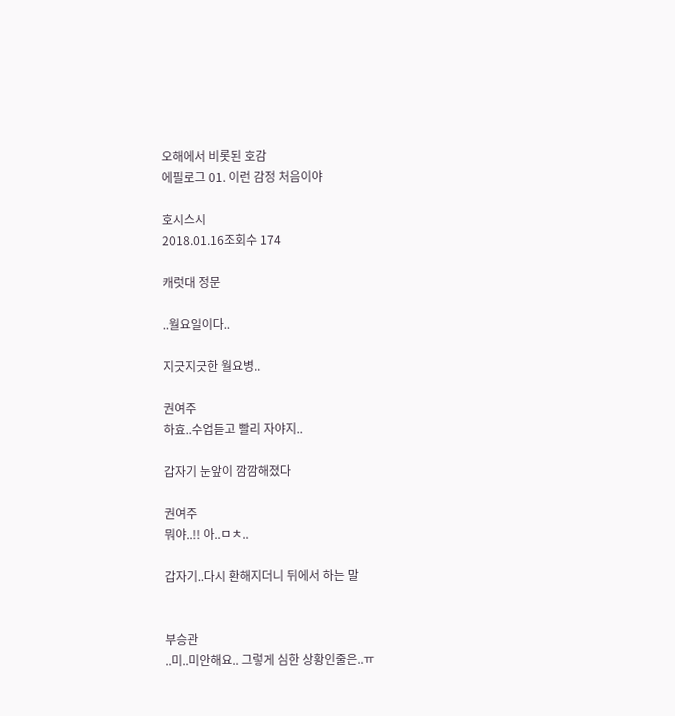오해에서 비롯된 호감
에필로그 01. 이런 감정 처음이야

호시스시
2018.01.16조회수 174

캐럿대 정문

..월요일이다..

지긋지긋한 월요병..

권여주
하효..수업듣고 빨리 자야지..

갑자기 눈앞이 깜깜해졌다

권여주
뭐야..!! 아..ㅁㅊ..

갑자기..다시 환해지더니 뒤에서 하는 말


부승관
..미..미안해요.. 그렇게 심한 상황인줄은..ㅠ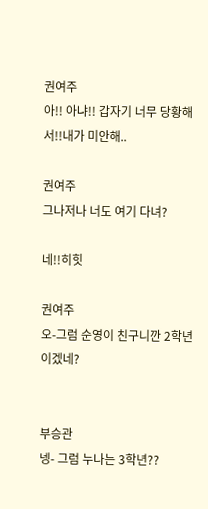권여주
아!! 아냐!! 갑자기 너무 당황해서!!내가 미안해..

권여주
그나저나 너도 여기 다녀?

네!!히힛

권여주
오-그럼 순영이 친구니깐 2학년이겠네?


부승관
넹- 그럼 누나는 3학년??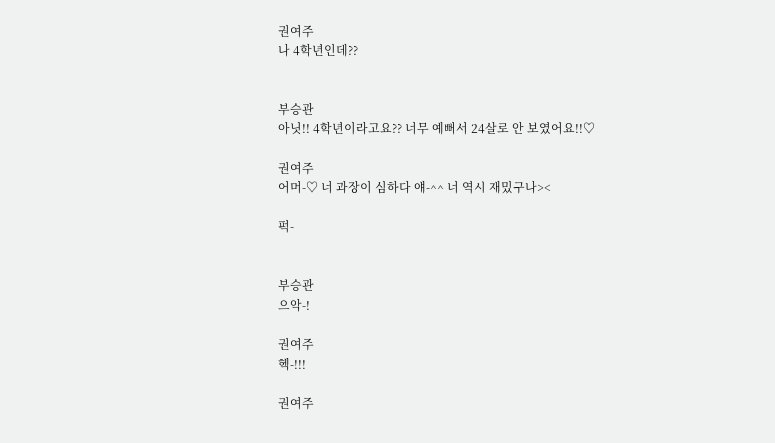권여주
나 4학년인데??


부승관
아닛!! 4학년이라고요?? 너무 예뻐서 24살로 안 보였어요!!♡

권여주
어머-♡ 너 과장이 심하다 얘-^^ 너 역시 재밌구나><

퍽-


부승관
으악-!

권여주
헥-!!!

권여주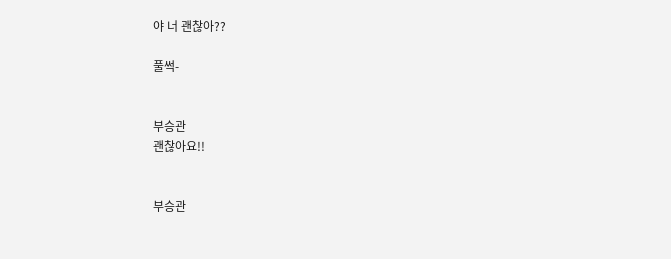야 너 괜찮아??

풀썩-


부승관
괜찮아요!!


부승관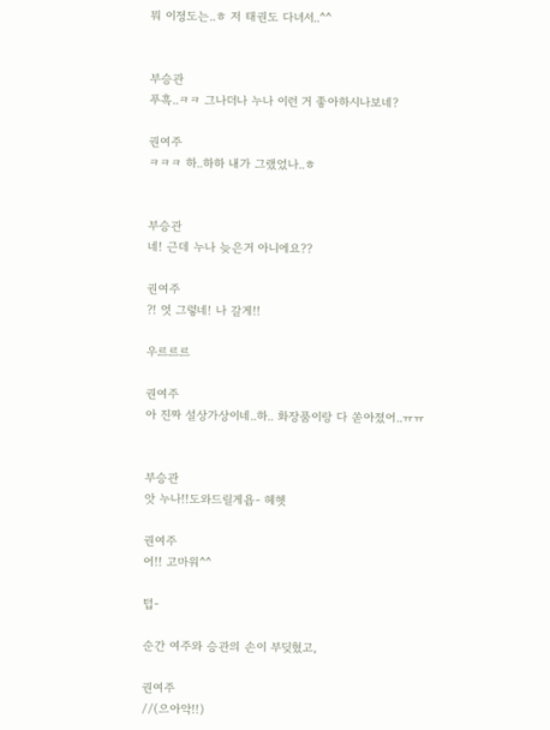뭐 이정도는..ㅎ 저 태권도 다녀서..^^


부승관
푸흑..ㅋㅋ 그나더나 누나 이런 거 좋아하시나보네?

권여주
ㅋㅋㅋ 하..하하 내가 그랬었나..ㅎ


부승관
네! 근데 누나 늦은거 아니에요??

권여주
?! 엇 그렇네! 나 갈게!!

우르르르

권여주
아 진짜 설상가상이네..하.. 화장품이랑 다 쏟아졌어..ㅠㅠ


부승관
앗 누나!!도와드릴게욥- 헤헷

권여주
어!! 고마워^^

텁-

순간 여주와 승관의 손이 부딪혔고,

권여주
//(으아악!!)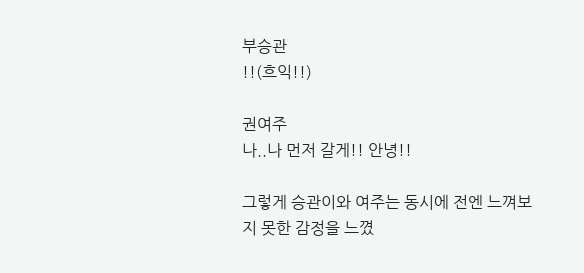부승관
!!(흐익!!)

권여주
나..나 먼저 갈게!! 안녕!!

그렇게 승관이와 여주는 동시에 전엔 느껴보지 못한 감정을 느꼈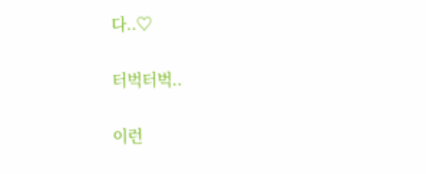다..♡

터벅터벅..

이런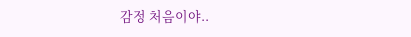감정 처음이야..